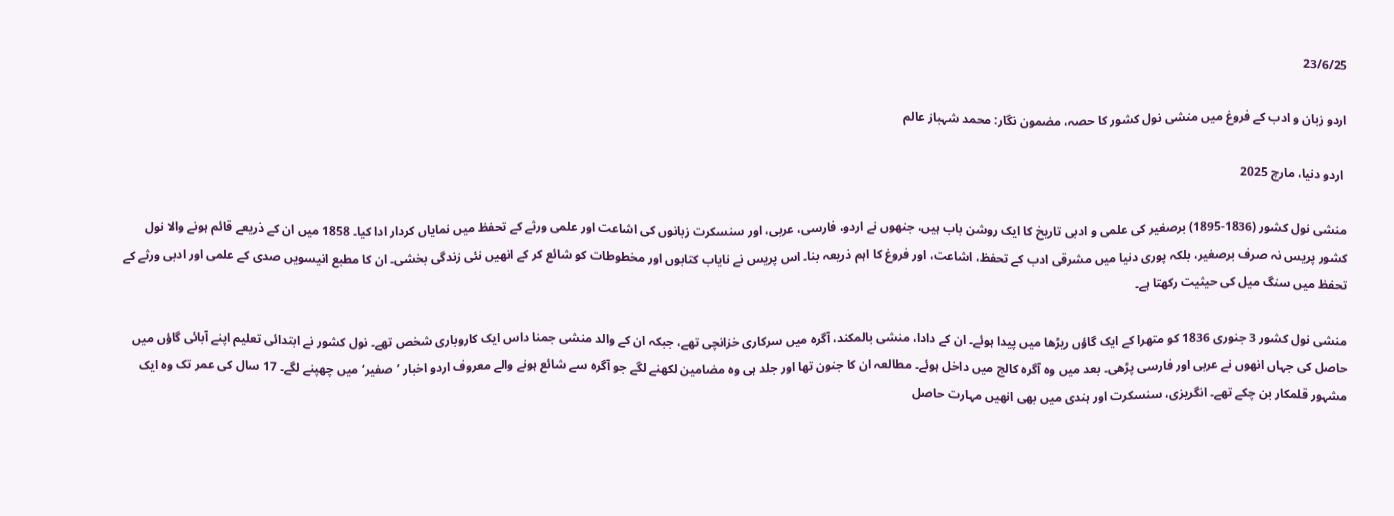23/6/25

اردو زبان و ادب کے فروغ میں منشی نول کشور کا حصہ، مضمون نگار: محمد شہباز عالم

 اردو دنیا، مارچ 2025

منشی نول کشور (1836-1895) برصغیر کی علمی و ادبی تاریخ کا ایک روشن باب ہیں، جنھوں نے اردو، فارسی، عربی، اور سنسکرت زبانوں کی اشاعت اور علمی ورثے کے تحفظ میں نمایاں کردار ادا کیا۔ 1858 میں ان کے ذریعے قائم ہونے والا نول کشور پریس نہ صرف برصغیر، بلکہ پوری دنیا میں مشرقی ادب کے تحفظ، اشاعت، اور فروغ کا اہم ذریعہ بنا۔ اس پریس نے نایاب کتابوں اور مخطوطات کو شائع کر کے انھیں نئی زندگی بخشی۔ ان کا مطبع انیسویں صدی کے علمی اور ادبی ورثے کے تحفظ میں سنگ میل کی حیثیت رکھتا ہے۔

منشی نول کشور 3 جنوری 1836 کو متھرا کے ایک گاؤں ریڑھا میں پیدا ہوئے۔ ان کے دادا، منشی بالمکند، آگرہ میں سرکاری خزانچی تھے، جبکہ ان کے والد منشی جمنا داس ایک کاروباری شخص تھے۔ نول کشور نے ابتدائی تعلیم اپنے آبائی گاؤں میں حاصل کی جہاں انھوں نے عربی اور فارسی پڑھی۔ بعد میں وہ آگرہ کالج میں داخل ہوئے۔ مطالعہ ان کا جنون تھا اور جلد ہی وہ مضامین لکھنے لگے جو آگرہ سے شائع ہونے والے معروف اردو اخبار ’صفیر‘ میں چھپنے لگے۔ 17 سال کی عمر تک وہ ایک مشہور قلمکار بن چکے تھے۔ انگریزی، سنسکرت اور ہندی میں بھی انھیں مہارت حاصل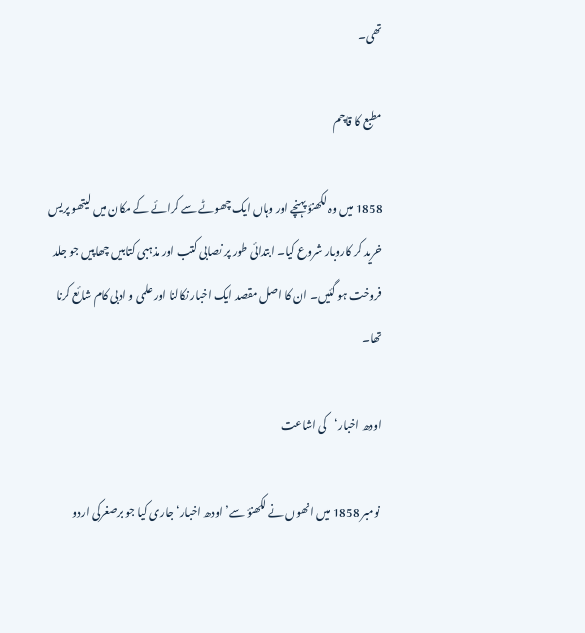تھی۔

مطبع کا قاچم

1858 میں وہ لکھنؤ پہنچے اور وہاں ایک چھوٹے سے کرائے کے مکان میں لیتھو پریس خرید کر کاروبار شروع کیا۔ ابتدائی طور پر نصابی کتب اور مذہبی کتابیں چھاپیں جو جلد فروخت ہو گئیں۔ ان کا اصل مقصد ایک اخبار نکالنا اور علمی و ادبی کام شائع کرنا تھا۔

اودھ اخبار‘کی اشاعت

 نومبر 1858 میں انھوں نے لکھنؤ سے’اودھ اخبار‘ جاری کیا جو برصغرکی اردو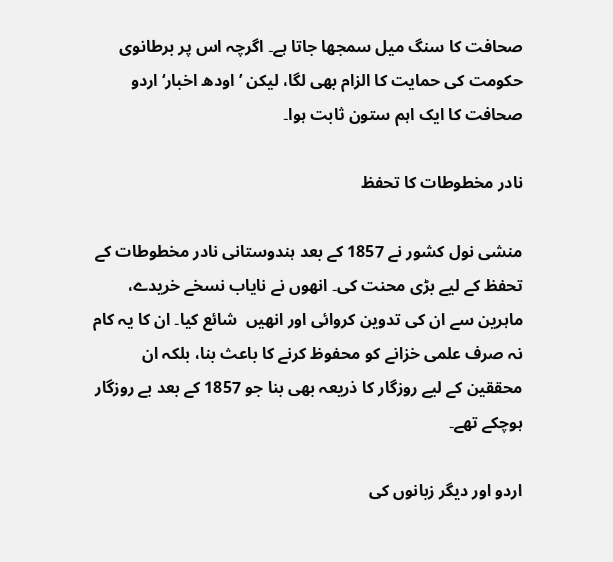صحافت کا سنگ میل سمجھا جاتا ہے۔ اگرچہ اس پر برطانوی حکومت کی حمایت کا الزام بھی لگا، لیکن ’اودھ اخبار‘ اردو صحافت کا ایک اہم ستون ثابت ہوا۔

نادر مخطوطات کا تحفظ

منشی نول کشور نے 1857 کے بعد ہندوستانی نادر مخطوطات کے تحفظ کے لیے بڑی محنت کی۔ انھوں نے نایاب نسخے خریدے، ماہرین سے ان کی تدوین کروائی اور انھیں  شائع کیا۔ ان کا یہ کام نہ صرف علمی خزانے کو محفوظ کرنے کا باعث بنا، بلکہ ان محققین کے لیے روزگار کا ذریعہ بھی بنا جو 1857 کے بعد بے روزگار ہوچکے تھے۔

اردو اور دیگر زبانوں کی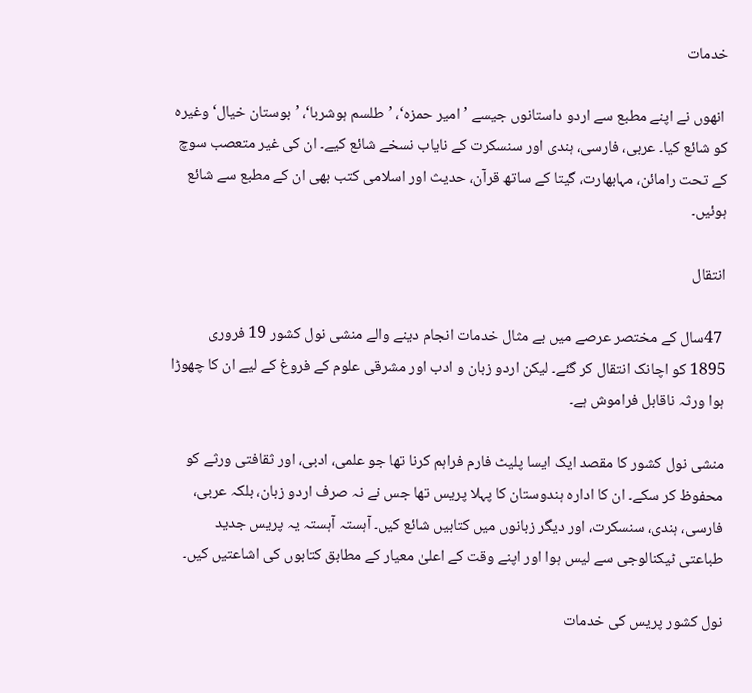خدمات

 انھوں نے اپنے مطبع سے اردو داستانوں جیسے ’امیر حمزہ‘، ’طلسم ہوشربا‘، ’بوستان خیال‘ وغیرہ کو شائع کیا۔ عربی، فارسی، ہندی اور سنسکرت کے نایاب نسخے شائع کیے۔ ان کی غیر متعصب سوچ کے تحت رامائن، مہابھارت، گیتا کے ساتھ قرآن، حدیث اور اسلامی کتب بھی ان کے مطبع سے شائع ہوئیں۔

انتقال

 47سال کے مختصر عرصے میں بے مثال خدمات انجام دینے والے منشی نول کشور 19 فروری 1895 کو اچانک انتقال کر گئے۔ لیکن اردو زبان و ادب اور مشرقی علوم کے فروغ کے لیے ان کا چھوڑا ہوا ورثہ ناقابل فراموش ہے۔

منشی نول کشور کا مقصد ایک ایسا پلیٹ فارم فراہم کرنا تھا جو علمی، ادبی، اور ثقافتی ورثے کو محفوظ کر سکے۔ ان کا ادارہ ہندوستان کا پہلا پریس تھا جس نے نہ صرف اردو زبان، بلکہ عربی، فارسی، ہندی، سنسکرت، اور دیگر زبانوں میں کتابیں شائع کیں۔ آہستہ آہستہ یہ پریس جدید طباعتی ٹیکنالوجی سے لیس ہوا اور اپنے وقت کے اعلیٰ معیار کے مطابق کتابوں کی اشاعتیں کیں۔

نول کشور پریس کی خدمات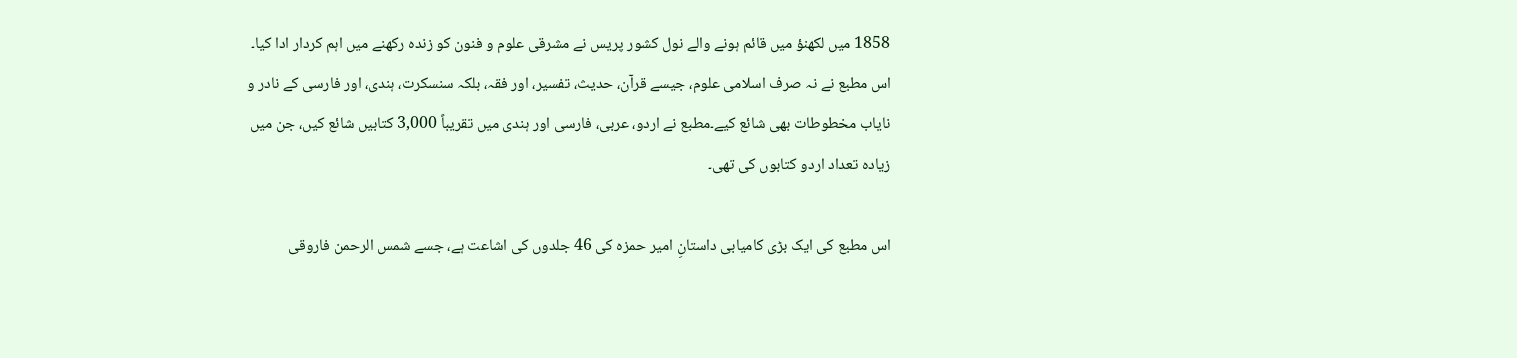1858 میں لکھنؤ میں قائم ہونے والے نول کشور پریس نے مشرقی علوم و فنون کو زندہ رکھنے میں اہم کردار ادا کیا۔ اس مطبع نے نہ صرف اسلامی علوم، جیسے قرآن، حدیث، تفسیر، اور فقہ، بلکہ سنسکرت، ہندی، اور فارسی کے نادر و نایاب مخطوطات بھی شائع کیے۔مطبع نے اردو، عربی، فارسی اور ہندی میں تقریباً 3,000 کتابیں شائع کیں، جن میں زیادہ تعداد اردو کتابوں کی تھی۔

اس مطبع کی ایک بڑی کامیابی داستانِ امیر حمزہ کی 46 جلدوں کی اشاعت ہے، جسے شمس الرحمن فاروقی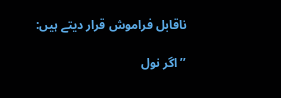ناقابل فراموش قرار دیتے ہیں:

’’اگر نول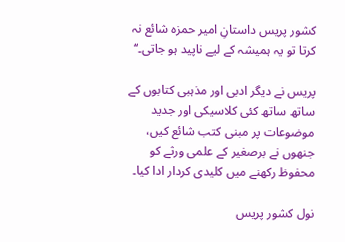کشور پریس داستانِ امیر حمزہ شائع نہ کرتا تو یہ ہمیشہ کے لیے ناپید ہو جاتی۔‘‘

پریس نے دیگر ادبی اور مذہبی کتابوں کے ساتھ ساتھ کئی کلاسیکی اور جدید موضوعات پر مبنی کتب شائع کیں، جنھوں نے برصغیر کے علمی ورثے کو محفوظ رکھنے میں کلیدی کردار ادا کیا۔

نول کشور پریس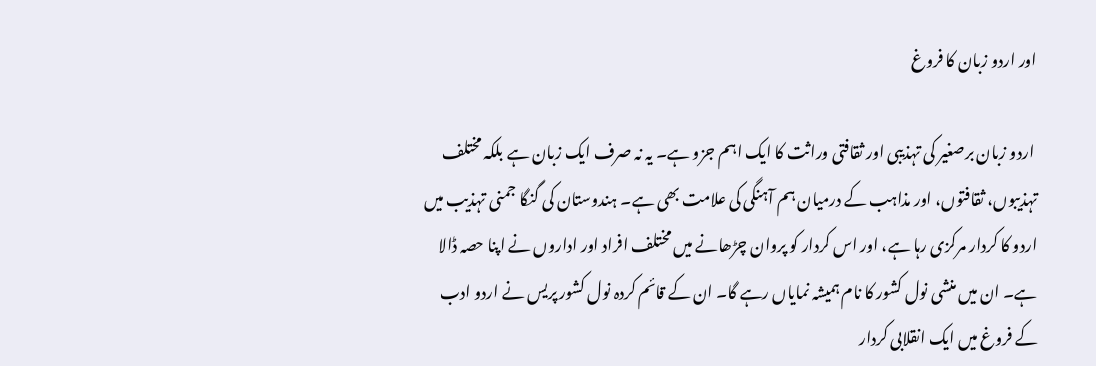اور اردو زبان کا فروغ

 اردو زبان برصغیر کی تہذیبی اور ثقافتی وراثت کا ایک اہم جزو ہے۔ یہ نہ صرف ایک زبان ہے بلکہ مختلف تہذیبوں، ثقافتوں، اور مذاہب کے درمیان ہم آہنگی کی علامت بھی ہے۔ ہندوستان کی گنگا جمنی تہذیب میں اردو کا کردار مرکزی رہا ہے، اور اس کردار کو پروان چڑھانے میں مختلف افراد اور اداروں نے اپنا حصہ ڈالا ہے۔ ان میں منشی نول کشور کا نام ہمیشہ نمایاں رہے گا۔ ان کے قائم کردہ نول کشور پریس نے اردو ادب کے فروغ میں ایک انقلابی کردار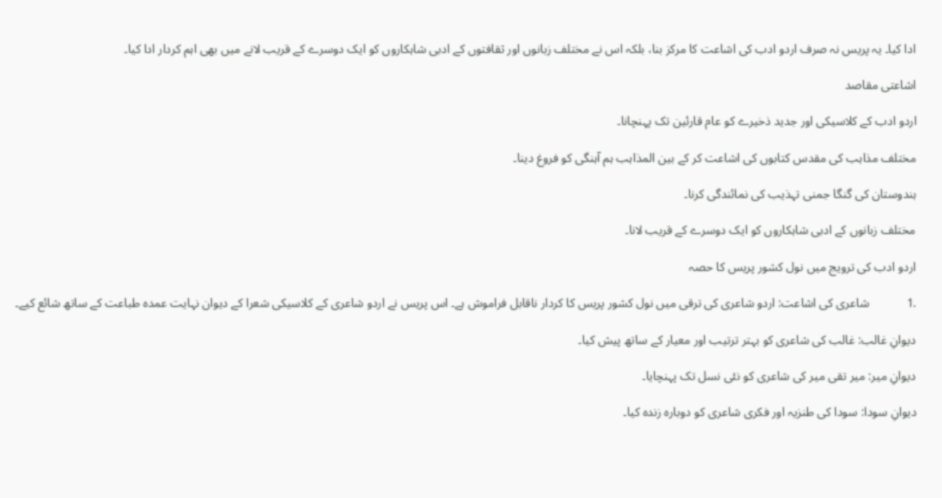ادا کیا۔ یہ پریس نہ صرف اردو ادب کی اشاعت کا مرکز بنا، بلکہ اس نے مختلف زبانوں اور ثقافتوں کے ادبی شاہکاروں کو ایک دوسرے کے قریب لانے میں بھی اہم کردار ادا کیا۔

اشاعتی مقاصد

اردو ادب کے کلاسیکی اور جدید ذخیرے کو عام قارئین تک پہنچانا۔

مختلف مذاہب کی مقدس کتابوں کی اشاعت کر کے بین المذاہب ہم آہنگی کو فروغ دینا۔

ہندوستان کی گنگا جمنی تہذیب کی نمائندگی کرنا۔

مختلف زبانوں کے ادبی شاہکاروں کو ایک دوسرے کے قریب لانا۔

اردو ادب کی ترویج میں نول کشور پریس کا حصہ

.1            شاعری کی اشاعت: اردو شاعری کی ترقی میں نول کشور پریس کا کردار ناقابل فراموش ہے۔ اس پریس نے اردو شاعری کے کلاسیکی شعرا کے دیوان نہایت عمدہ طباعت کے ساتھ شائع کیے۔

دیوانِ غالب: غالب کی شاعری کو بہتر ترتیب اور معیار کے ساتھ پیش کیا۔

دیوانِ میر: میر تقی میر کی شاعری کو نئی نسل تک پہنچایا۔

دیوانِ سودا: سودا کی طنزیہ اور فکری شاعری کو دوبارہ زندہ کیا۔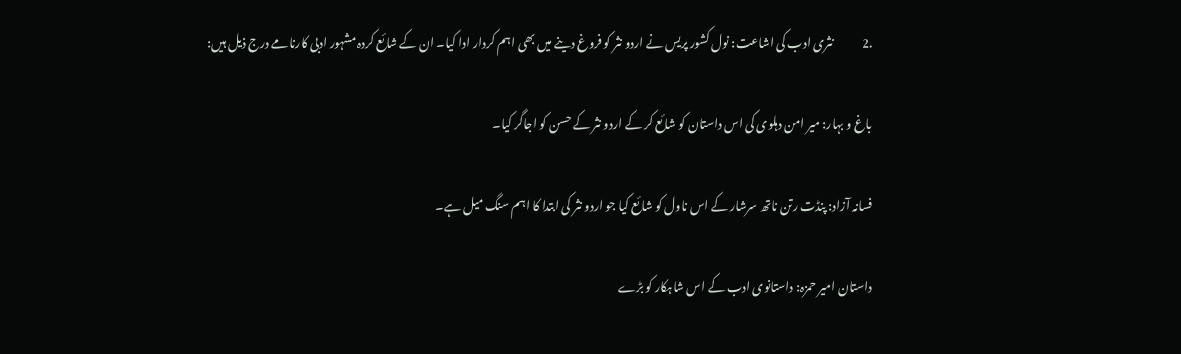.2            نثری ادب کی اشاعت: نول کشور پریس نے اردو نثر کو فروغ دینے میں بھی اہم کردار ادا کیا۔ ان کے شائع کردہ مشہور ادبی کارنامے درج ذیل ہیں:

باغ و بہار: میر امن دہلوی کی اس داستان کو شائع کر کے اردو نثر کے حسن کو اجاگر کیا۔

فسانہ آزاد: پنڈت رتن ناتھ سرشار کے اس ناول کو شائع کیا جو اردو نثر کی ابتدا کا اہم سنگ میل ہے۔

داستان امیر حمزہ: داستانوی ادب کے اس شاہکار کو بڑے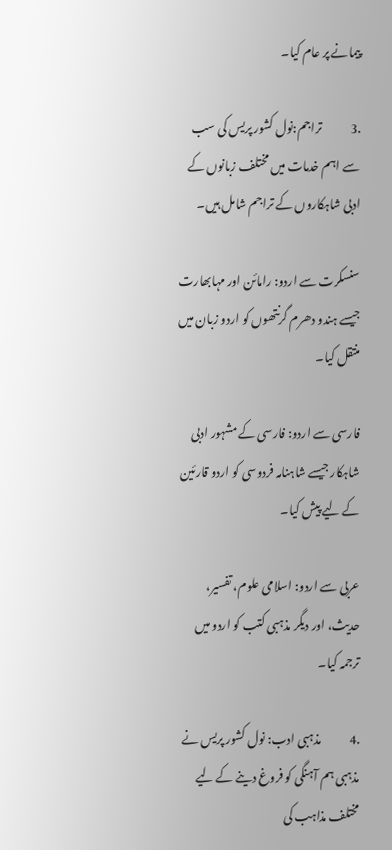پیمانے پر عام کیا۔

.3            تراجم:نول کشور پریس کی سب سے اہم خدمات میں مختلف زبانوں کے ادبی شاہکاروں کے تراجم شامل ہیں۔

سنسکرت سے اردو: رامائن اور مہابھارت جیسے ہندو دھرم گرنتھوں کو اردو زبان میں منتقل کیا۔

فارسی سے اردو: فارسی کے مشہور ادبی شاہکار جیسے شاہنامہ فردوسی کو اردو قارئین کے لیے پیش کیا۔

عربی سے اردو: اسلامی علوم، تفسیر، حدیث، اور دیگر مذہبی کتب کو اردو میں ترجمہ کیا۔

.4            مذہبی ادب: نول کشور پریس نے مذہبی ہم آہنگی کو فروغ دینے کے لیے مختلف مذاہب کی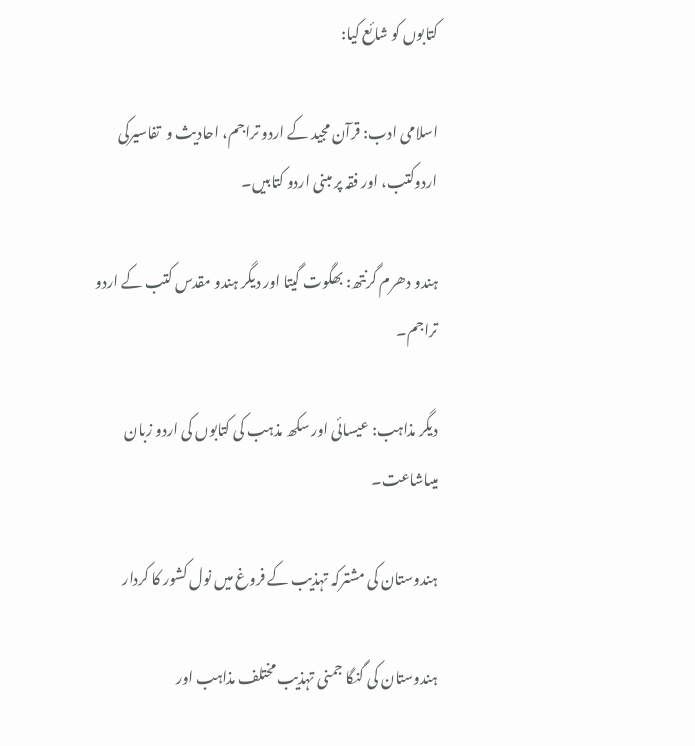کتابوں کو شائع کیا:

اسلامی ادب: قرآن مجید کے اردو تراجم، احادیث و  تفاسیرکی اردوکتب، اور فقہ پر مبنی اردو کتابیں۔

ہندو دھرم گرنتھ: بھگوت گیتا اور دیگر ہندو مقدس کتب کے اردو تراجم۔

دیگر مذاہب: عیسائی اور سکھ مذہب کی کتابوں کی اردو زبان میںاشاعت۔

ہندوستان کی مشترکہ تہذیب کے فروغ میں نول کشور کا کردار

ہندوستان کی گنگا جمنی تہذیب مختلف مذاہب اور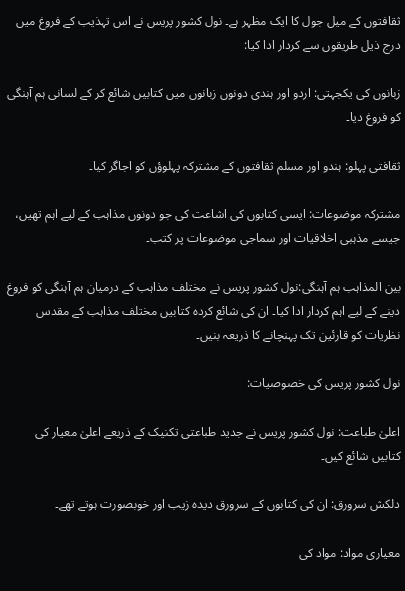ثقافتوں کے میل جول کا ایک مظہر ہے۔ نول کشور پریس نے اس تہذیب کے فروغ میں درج ذیل طریقوں سے کردار ادا کیا:

زبانوں کی یکجہتی: اردو اور ہندی دونوں زبانوں میں کتابیں شائع کر کے لسانی ہم آہنگی کو فروغ دیا۔

ثقافتی پہلو: ہندو اور مسلم ثقافتوں کے مشترکہ پہلوؤں کو اجاگر کیا۔

مشترکہ موضوعات: ایسی کتابوں کی اشاعت کی جو دونوں مذاہب کے لیے اہم تھیں، جیسے مذہبی اخلاقیات اور سماجی موضوعات پر کتب۔

بین المذاہب ہم آہنگی:نول کشور پریس نے مختلف مذاہب کے درمیان ہم آہنگی کو فروغ دینے کے لیے اہم کردار ادا کیا۔ ان کی شائع کردہ کتابیں مختلف مذاہب کے مقدس نظریات کو قارئین تک پہنچانے کا ذریعہ بنیں۔

نول کشور پریس کی خصوصیات:

اعلیٰ طباعت: نول کشور پریس نے جدید طباعتی تکنیک کے ذریعے اعلیٰ معیار کی کتابیں شائع کیں۔

دلکش سرورق: ان کی کتابوں کے سرورق دیدہ زیب اور خوبصورت ہوتے تھے۔

معیاری مواد: مواد کی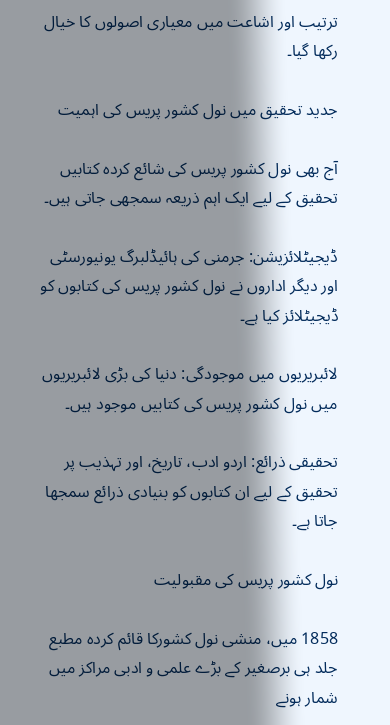ترتیب اور اشاعت میں معیاری اصولوں کا خیال رکھا گیا۔

جدید تحقیق میں نول کشور پریس کی اہمیت

آج بھی نول کشور پریس کی شائع کردہ کتابیں تحقیق کے لیے ایک اہم ذریعہ سمجھی جاتی ہیں۔

ڈیجیٹلائزیشن: جرمنی کی ہائیڈلبرگ یونیورسٹی اور دیگر اداروں نے نول کشور پریس کی کتابوں کو ڈیجیٹلائز کیا ہے۔

لائبریریوں میں موجودگی: دنیا کی بڑی لائبریریوں میں نول کشور پریس کی کتابیں موجود ہیں۔

تحقیقی ذرائع: اردو ادب، تاریخ، اور تہذیب پر تحقیق کے لیے ان کتابوں کو بنیادی ذرائع سمجھا جاتا ہے۔

نول کشور پریس کی مقبولیت

1858 میں، منشی نول کشورکا قائم کردہ مطبع جلد ہی برصغیر کے بڑے علمی و ادبی مراکز میں شمار ہونے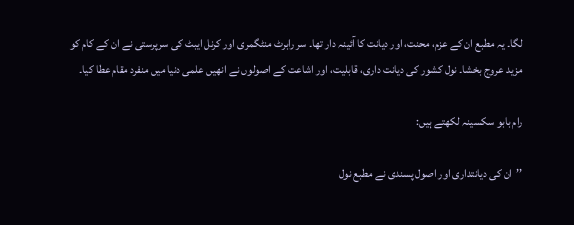لگا۔ یہ مطبع ان کے عزم، محنت، اور دیانت کا آئینہ دار تھا۔ سر رابرٹ منٹگمری اور کرنل ایبٹ کی سرپرستی نے ان کے کام کو مزید عروج بخشا۔ نول کشور کی دیانت داری، قابلیت، اور اشاعت کے اصولوں نے انھیں علمی دنیا میں منفرد مقام عطا کیا۔

رام بابو سکسینہ لکھتے ہیں:

’’ان کی دیانتداری اور اصول پسندی نے مطبع نول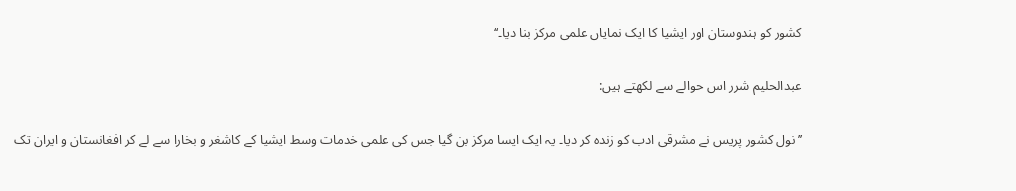کشور کو ہندوستان اور ایشیا کا ایک نمایاں علمی مرکز بنا دیا۔‘‘

عبدالحلیم شرر اس حوالے سے لکھتے ہیں:

’’نول کشور پریس نے مشرقی ادب کو زندہ کر دیا۔ یہ ایک ایسا مرکز بن گیا جس کی علمی خدمات وسط ایشیا کے کاشغر و بخارا سے لے کر افغانستان و ایران تک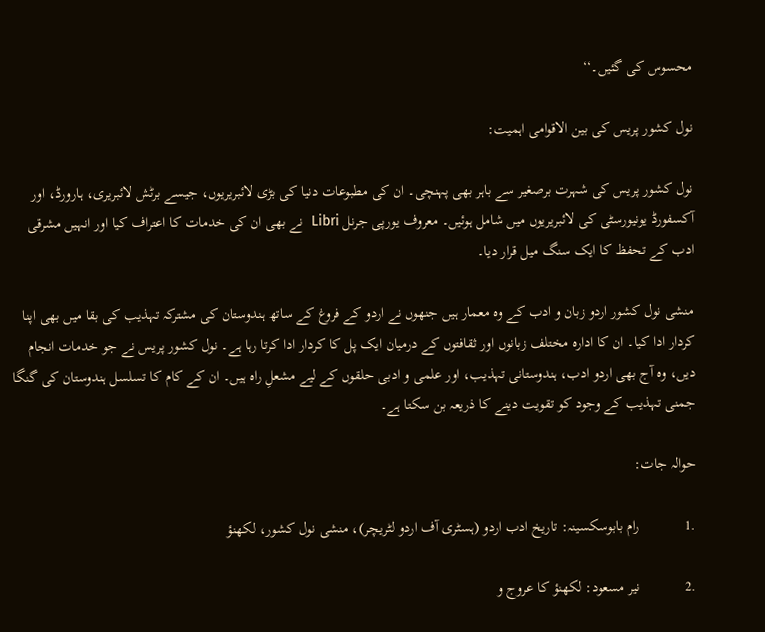محسوس کی گئیں۔‘‘

نول کشور پریس کی بین الاقوامی اہمیت:

نول کشور پریس کی شہرت برصغیر سے باہر بھی پہنچی۔ ان کی مطبوعات دنیا کی بڑی لائبریریوں، جیسے برٹش لائبریری، ہارورڈ، اور آکسفورڈ یونیورسٹی کی لائبریریوں میں شامل ہوئیں۔ معروف یورپی جرنل Libri  نے بھی ان کی خدمات کا اعتراف کیا اور انہیں مشرقی ادب کے تحفظ کا ایک سنگ میل قرار دیا۔

منشی نول کشور اردو زبان و ادب کے وہ معمار ہیں جنھوں نے اردو کے فروغ کے ساتھ ہندوستان کی مشترکہ تہذیب کی بقا میں بھی اپنا کردار ادا کیا۔ ان کا ادارہ مختلف زبانوں اور ثقافتوں کے درمیان ایک پل کا کردار ادا کرتا رہا ہے۔ نول کشور پریس نے جو خدمات انجام دیں، وہ آج بھی اردو ادب، ہندوستانی تہذیب، اور علمی و ادبی حلقوں کے لیے مشعلِ راہ ہیں۔ ان کے کام کا تسلسل ہندوستان کی گنگا جمنی تہذیب کے وجود کو تقویت دینے کا ذریعہ بن سکتا ہے۔

حوالہ جات:

.1            رام بابوسکسینہ: تاریخ ادب اردو (ہسٹری آف اردو لٹریچر)، منشی نول کشور، لکھنؤ

.2            نیر مسعود: لکھنؤ کا عروج و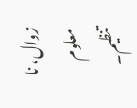زوال، نا معلوم تنظیم۔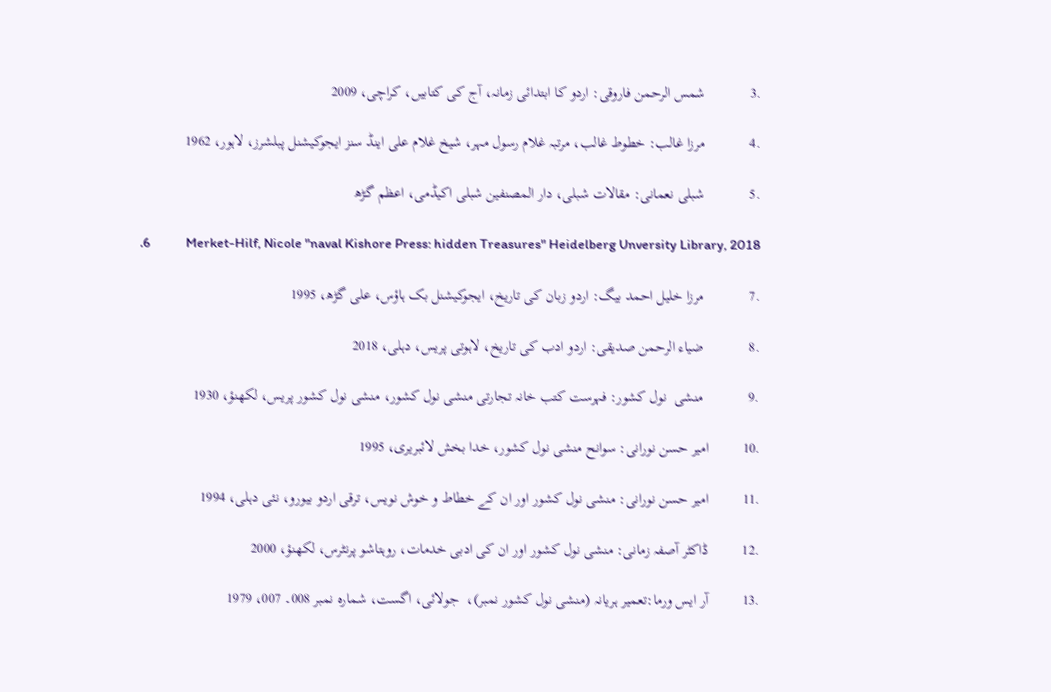.3            شمس الرحمن فاروقی: اردو کا ابتدائی زمانہ، آج کی کتابیں، کراچی، 2009

.4            مرزا غالب: خطوط غالب، مرتبہ غلام رسول مہر، شیخ غلام علی اینڈ سنز ایجوکیشنل پبلشرز، لاہور، 1962

.5            شبلی نعمانی: مقالات شبلی، دار المصنفین شبلی اکیڈمی، اعظم گڑھ

.6            Merket-Hilf, Nicole "naval Kishore Press: hidden Treasures" Heidelberg Unversity Library, 2018

.7            مرزا خلیل احمد بیگ: اردو زبان کی تاریخ، ایجوکیشنل بک ہاؤس، علی گڑھ، 1995

.8            ضیاء الرحمن صدیقی: اردو ادب کی تاریخ، لاہوتی پریس، دہلی، 2018

.9            منشی  نول کشور: فہرست کتب خانہ تجارتی منشی نول کشور، منشی نول کشور پریس، لکھنؤ، 1930

.10         امیر حسن نورانی: سوانح منشی نول کشور، خدا بخش لائبریری، 1995

.11         امیر حسن نورانی: منشی نول کشور اور ان کے خطاط و خوش نویس، ترقی اردو بیورو، نئی دہلی، 1994

.12         ڈاکٹر آصفہ زمانی: منشی نول کشور اور ان کی ادبی خدمات، روہتاشو پرنٹرس، لکھنؤ، 2000

.13         آر ایس ورما:تعمیر ہریانہ (منشی نول کشور نمبر)،  جولائی، اگست، شمارہ نمبر 008۔ 007، 1979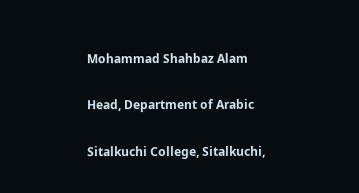Mohammad Shahbaz Alam

Head, Department of Arabic

Sitalkuchi College, Sitalkuchi,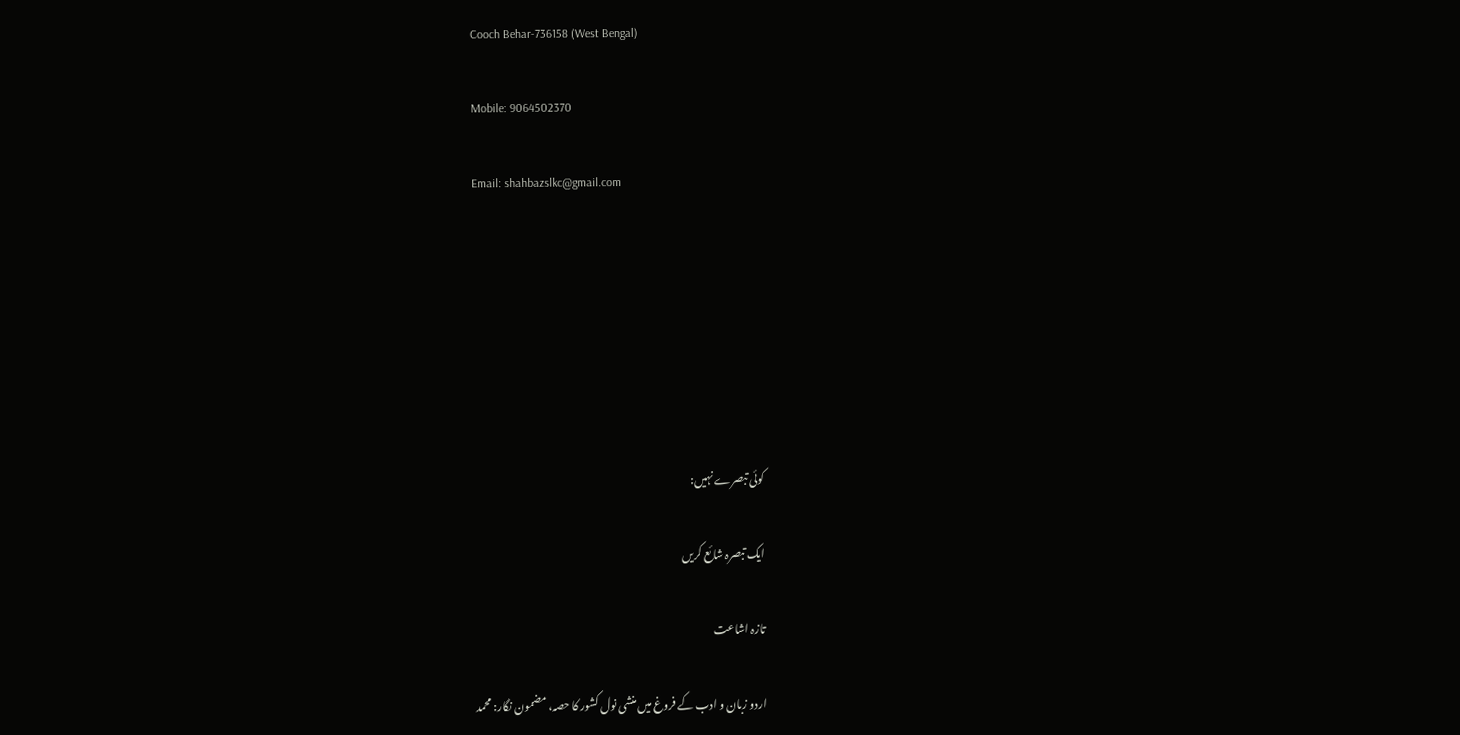Cooch Behar-736158 (West Bengal)

Mobile: 9064502370

Email: shahbazslkc@gmail.com







کوئی تبصرے نہیں:

ایک تبصرہ شائع کریں

تازہ اشاعت

اردو زبان و ادب کے فروغ میں منشی نول کشور کا حصہ، مضمون نگار: محمد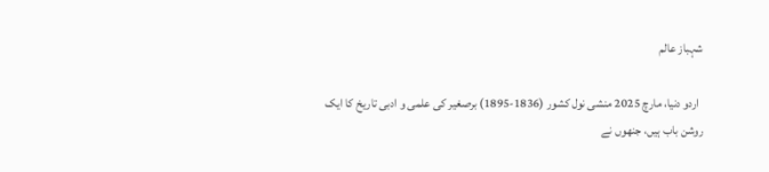شہباز عالم

  اردو دنیا، مارچ 2025 منشی نول کشور (1836-1895) برصغیر کی علمی و ادبی تاریخ کا ایک روشن باب ہیں، جنھوں نے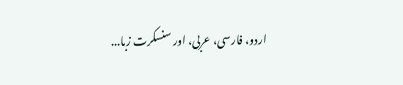اردو، فارسی، عربی، اور سنسکرت زبا...